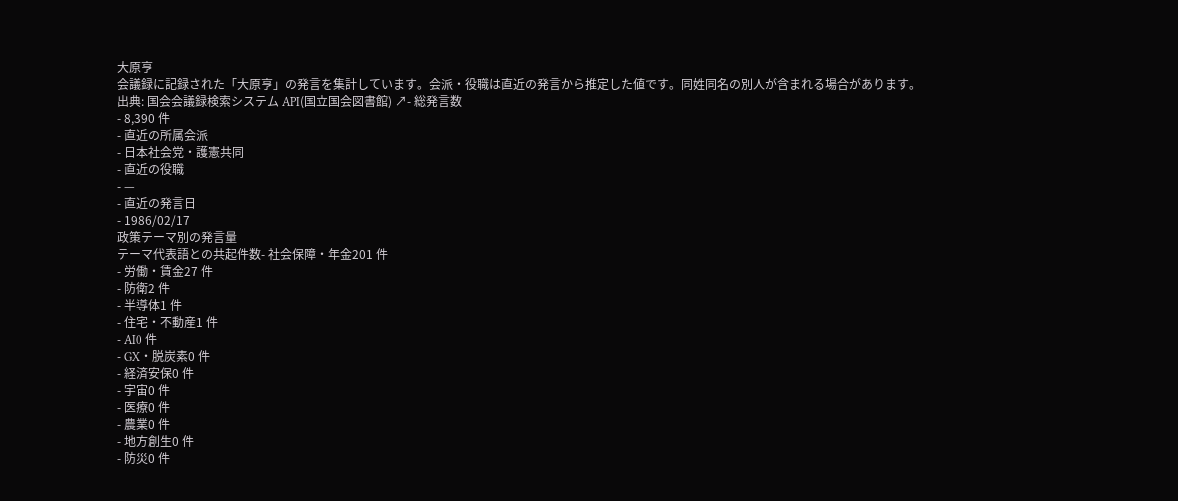大原亨
会議録に記録された「大原亨」の発言を集計しています。会派・役職は直近の発言から推定した値です。同姓同名の別人が含まれる場合があります。
出典: 国会会議録検索システム API(国立国会図書館) ↗- 総発言数
- 8,390 件
- 直近の所属会派
- 日本社会党・護憲共同
- 直近の役職
- —
- 直近の発言日
- 1986/02/17
政策テーマ別の発言量
テーマ代表語との共起件数- 社会保障・年金201 件
- 労働・賃金27 件
- 防衛2 件
- 半導体1 件
- 住宅・不動産1 件
- AI0 件
- GX・脱炭素0 件
- 経済安保0 件
- 宇宙0 件
- 医療0 件
- 農業0 件
- 地方創生0 件
- 防災0 件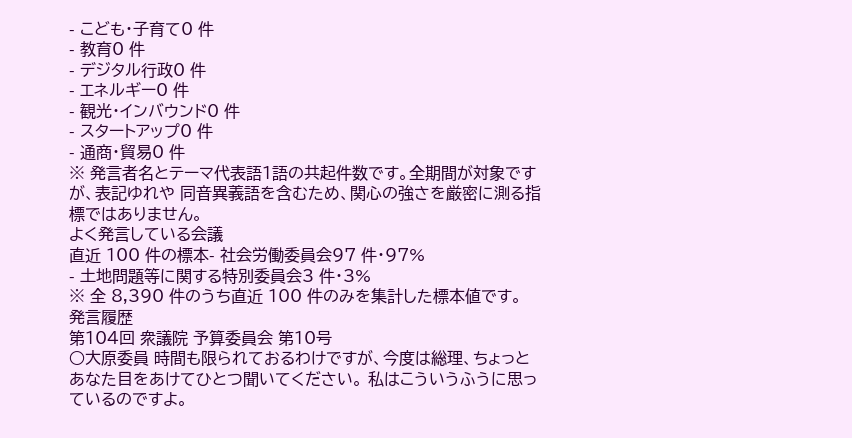- こども・子育て0 件
- 教育0 件
- デジタル行政0 件
- エネルギー0 件
- 観光・インバウンド0 件
- スタートアップ0 件
- 通商・貿易0 件
※ 発言者名とテーマ代表語1語の共起件数です。全期間が対象ですが、表記ゆれや 同音異義語を含むため、関心の強さを厳密に測る指標ではありません。
よく発言している会議
直近 100 件の標本- 社会労働委員会97 件・97%
- 土地問題等に関する特別委員会3 件・3%
※ 全 8,390 件のうち直近 100 件のみを集計した標本値です。
発言履歴
第104回 衆議院 予算委員会 第10号
○大原委員 時間も限られておるわけですが、今度は総理、ちょっとあなた目をあけてひとつ聞いてください。 私はこういうふうに思っているのですよ。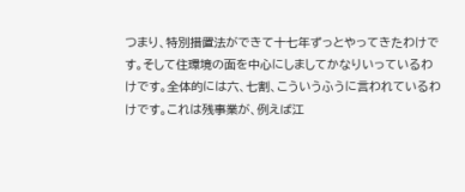つまり、特別措置法ができて十七年ずっとやってきたわけです。そして住環境の面を中心にしましてかなりいっているわけです。全体的には六、七割、こういうふうに言われているわけです。これは残事業が、例えば江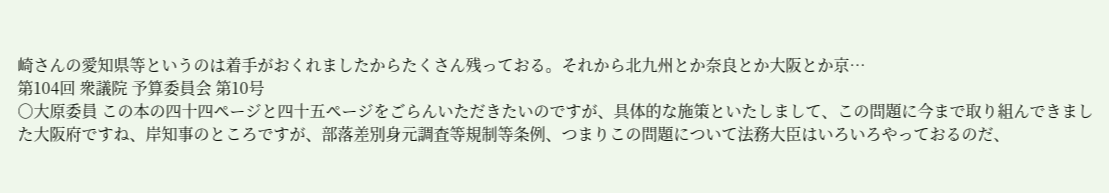崎さんの愛知県等というのは着手がおくれましたからたくさん残っておる。それから北九州とか奈良とか大阪とか京…
第104回 衆議院 予算委員会 第10号
○大原委員 この本の四十四ページと四十五ページをごらんいただきたいのですが、具体的な施策といたしまして、この問題に今まで取り組んできました大阪府ですね、岸知事のところですが、部落差別身元調査等規制等条例、つまりこの問題について法務大臣はいろいろやっておるのだ、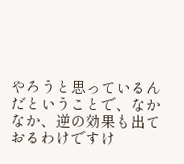やろうと思っているんだということで、なかなか、逆の効果も出ておるわけですけ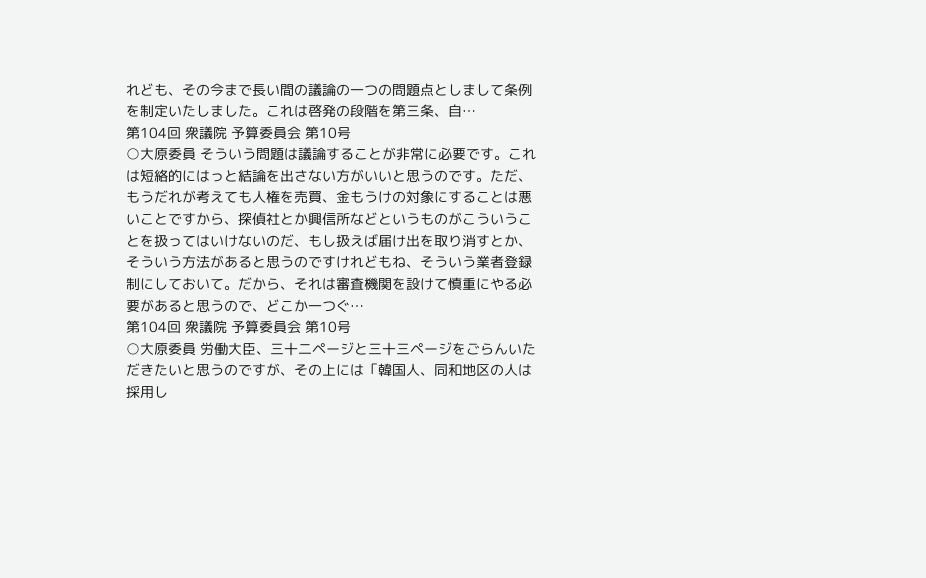れども、その今まで長い間の議論の一つの問題点としまして条例を制定いたしました。これは啓発の段階を第三条、自…
第104回 衆議院 予算委員会 第10号
○大原委員 そういう問題は議論することが非常に必要です。これは短絡的にはっと結論を出さない方がいいと思うのです。ただ、もうだれが考えても人権を売買、金もうけの対象にすることは悪いことですから、探偵社とか興信所などというものがこういうことを扱ってはいけないのだ、もし扱えば届け出を取り消すとか、そういう方法があると思うのですけれどもね、そういう業者登録制にしておいて。だから、それは審査機関を設けて慎重にやる必要があると思うので、どこか一つぐ…
第104回 衆議院 予算委員会 第10号
○大原委員 労働大臣、三十二ページと三十三ページをごらんいただきたいと思うのですが、その上には「韓国人、同和地区の人は採用し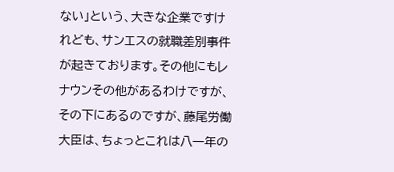ない」という、大きな企業ですけれども、サンエスの就職差別事件が起きております。その他にもレナウンその他があるわけですが、その下にあるのですが、藤尾労働大臣は、ちょっとこれは八一年の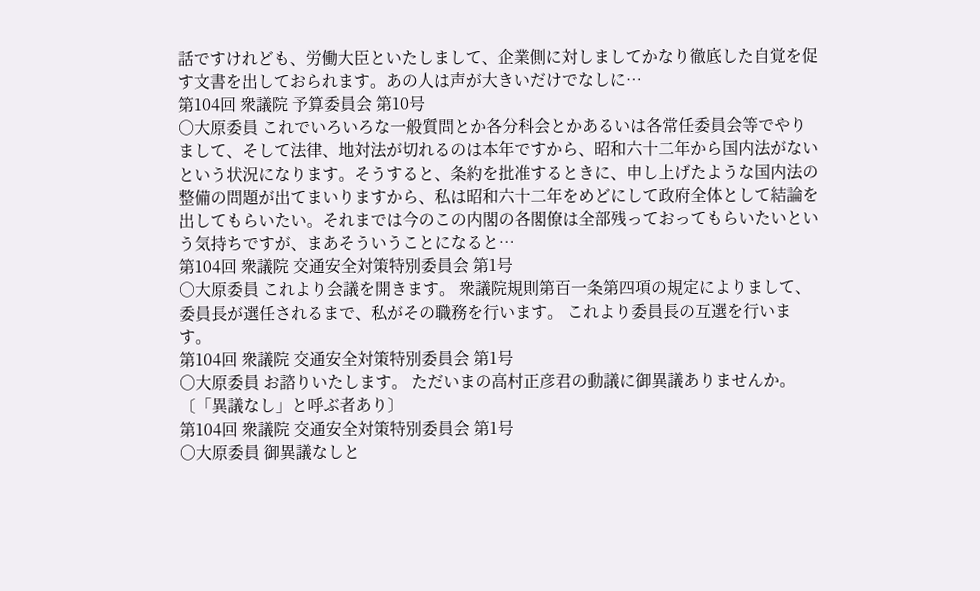話ですけれども、労働大臣といたしまして、企業側に対しましてかなり徹底した自覚を促す文書を出しておられます。あの人は声が大きいだけでなしに…
第104回 衆議院 予算委員会 第10号
○大原委員 これでいろいろな一般質問とか各分科会とかあるいは各常任委員会等でやりまして、そして法律、地対法が切れるのは本年ですから、昭和六十二年から国内法がないという状況になります。そうすると、条約を批准するときに、申し上げたような国内法の整備の問題が出てまいりますから、私は昭和六十二年をめどにして政府全体として結論を出してもらいたい。それまでは今のこの内閣の各閣僚は全部残っておってもらいたいという気持ちですが、まあそういうことになると…
第104回 衆議院 交通安全対策特別委員会 第1号
○大原委員 これより会議を開きます。 衆議院規則第百一条第四項の規定によりまして、委員長が選任されるまで、私がその職務を行います。 これより委員長の互選を行います。
第104回 衆議院 交通安全対策特別委員会 第1号
○大原委員 お諮りいたします。 ただいまの高村正彦君の動議に御異議ありませんか。 〔「異議なし」と呼ぶ者あり〕
第104回 衆議院 交通安全対策特別委員会 第1号
○大原委員 御異議なしと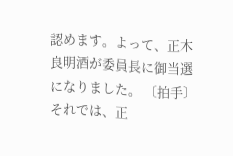認めます。よって、正木良明酒が委員長に御当選になりました。 〔拍手〕 それでは、正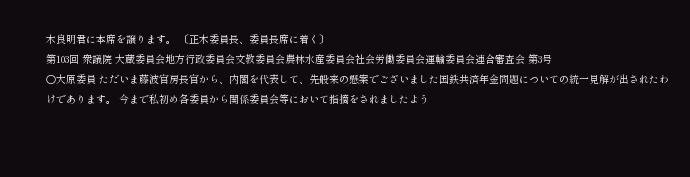木良明君に本席を譲ります。 〔正木委員長、委員長席に着く〕
第103回 衆議院 大蔵委員会地方行政委員会文教委員会農林水産委員会社会労働委員会運輸委員会連合審査会 第3号
○大原委員 ただいま藤波官房長官から、内閣を代表して、先般来の懸案でございました国鉄共済年金問題についての統一見解が出されたわけであります。 今まで私初め各委員から関係委員会等において指摘をされましたよう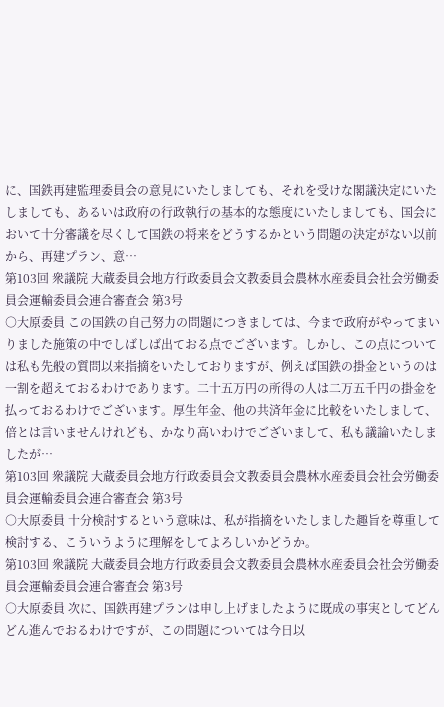に、国鉄再建監理委員会の意見にいたしましても、それを受けな閣議決定にいたしましても、あるいは政府の行政執行の基本的な態度にいたしましても、国会において十分審議を尽くして国鉄の将来をどうするかという問題の決定がない以前から、再建プラン、意…
第103回 衆議院 大蔵委員会地方行政委員会文教委員会農林水産委員会社会労働委員会運輸委員会連合審査会 第3号
○大原委員 この国鉄の自己努力の問題につきましては、今まで政府がやってまいりました施策の中でしばしば出ておる点でございます。しかし、この点については私も先般の質問以来指摘をいたしておりますが、例えば国鉄の掛金というのは一割を超えておるわけであります。二十五万円の所得の人は二万五千円の掛金を払っておるわけでございます。厚生年金、他の共済年金に比較をいたしまして、倍とは言いませんけれども、かなり高いわけでございまして、私も議論いたしましたが…
第103回 衆議院 大蔵委員会地方行政委員会文教委員会農林水産委員会社会労働委員会運輸委員会連合審査会 第3号
○大原委員 十分検討するという意味は、私が指摘をいたしました趣旨を尊重して検討する、こういうように理解をしてよろしいかどうか。
第103回 衆議院 大蔵委員会地方行政委員会文教委員会農林水産委員会社会労働委員会運輸委員会連合審査会 第3号
○大原委員 次に、国鉄再建プランは申し上げましたように既成の事実としてどんどん進んでおるわけですが、この問題については今日以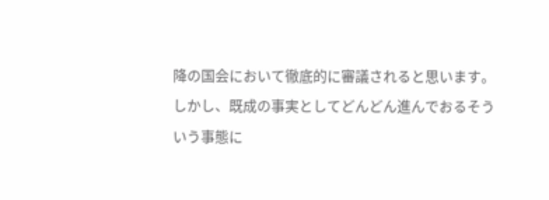降の国会において徹底的に審議されると思います。しかし、既成の事実としてどんどん進んでおるそういう事態に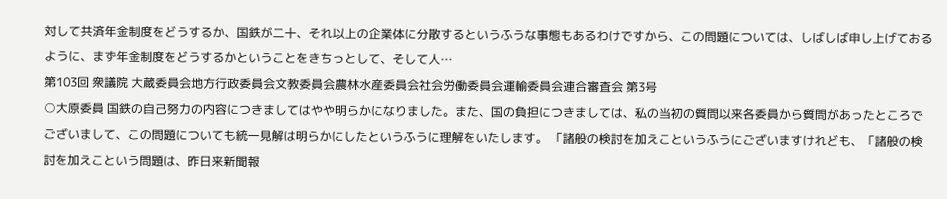対して共済年金制度をどうするか、国鉄が二十、それ以上の企業体に分散するというふうな事態もあるわけですから、この問題については、しばしば申し上げておるように、まず年金制度をどうするかということをきちっとして、そして人…
第103回 衆議院 大蔵委員会地方行政委員会文教委員会農林水産委員会社会労働委員会運輸委員会連合審査会 第3号
○大原委員 国鉄の自己努力の内容につきましてはやや明らかになりました。また、国の負担につきましては、私の当初の質問以来各委員から質問があったところでございまして、この問題についても統一見解は明らかにしたというふうに理解をいたします。 「諸般の検討を加えこというふうにございますけれども、「諸般の検討を加えこという問題は、昨日来新聞報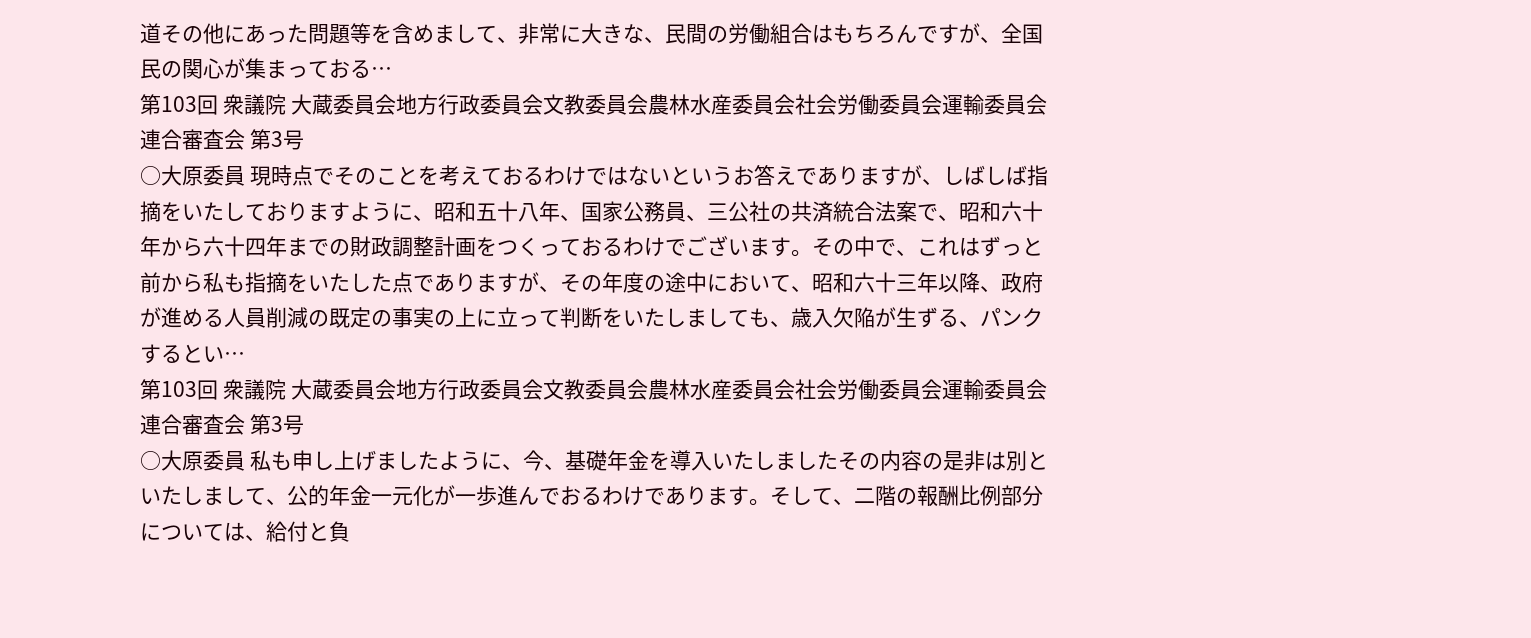道その他にあった問題等を含めまして、非常に大きな、民間の労働組合はもちろんですが、全国民の関心が集まっておる…
第103回 衆議院 大蔵委員会地方行政委員会文教委員会農林水産委員会社会労働委員会運輸委員会連合審査会 第3号
○大原委員 現時点でそのことを考えておるわけではないというお答えでありますが、しばしば指摘をいたしておりますように、昭和五十八年、国家公務員、三公社の共済統合法案で、昭和六十年から六十四年までの財政調整計画をつくっておるわけでございます。その中で、これはずっと前から私も指摘をいたした点でありますが、その年度の途中において、昭和六十三年以降、政府が進める人員削減の既定の事実の上に立って判断をいたしましても、歳入欠陥が生ずる、パンクするとい…
第103回 衆議院 大蔵委員会地方行政委員会文教委員会農林水産委員会社会労働委員会運輸委員会連合審査会 第3号
○大原委員 私も申し上げましたように、今、基礎年金を導入いたしましたその内容の是非は別といたしまして、公的年金一元化が一歩進んでおるわけであります。そして、二階の報酬比例部分については、給付と負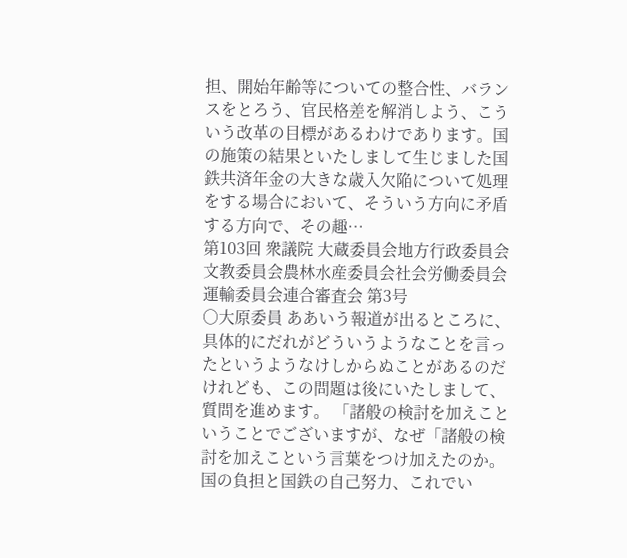担、開始年齢等についての整合性、バランスをとろう、官民格差を解消しよう、こういう改革の目標があるわけであります。国の施策の結果といたしまして生じました国鉄共済年金の大きな歳入欠陥について処理をする場合において、そういう方向に矛盾する方向で、その趣…
第103回 衆議院 大蔵委員会地方行政委員会文教委員会農林水産委員会社会労働委員会運輸委員会連合審査会 第3号
○大原委員 ああいう報道が出るところに、具体的にだれがどういうようなことを言ったというようなけしからぬことがあるのだけれども、この問題は後にいたしまして、質問を進めます。 「諸般の検討を加えこということでございますが、なぜ「諸般の検討を加えこという言葉をつけ加えたのか。国の負担と国鉄の自己努力、これでい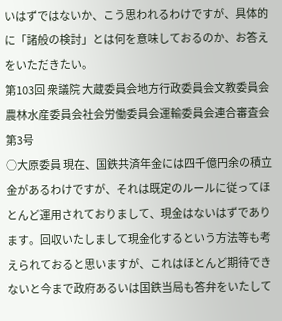いはずではないか、こう思われるわけですが、具体的に「諸般の検討」とは何を意味しておるのか、お答えをいただきたい。
第103回 衆議院 大蔵委員会地方行政委員会文教委員会農林水産委員会社会労働委員会運輸委員会連合審査会 第3号
○大原委員 現在、国鉄共済年金には四千億円余の積立金があるわけですが、それは既定のルールに従ってほとんど運用されておりまして、現金はないはずであります。回収いたしまして現金化するという方法等も考えられておると思いますが、これはほとんど期待できないと今まで政府あるいは国鉄当局も答弁をいたして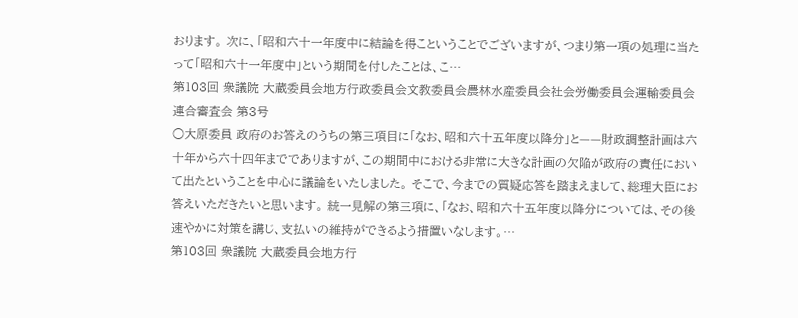おります。 次に、「昭和六十一年度中に結論を得こということでございますが、つまり第一項の処理に当たって「昭和六十一年度中」という期間を付したことは、こ…
第103回 衆議院 大蔵委員会地方行政委員会文教委員会農林水産委員会社会労働委員会運輸委員会連合審査会 第3号
○大原委員 政府のお答えのうちの第三項目に「なお、昭和六十五年度以降分」と——財政調整計画は六十年から六十四年まででありますが、この期間中における非常に大きな計画の欠陥が政府の責任において出たということを中心に議論をいたしました。 そこで、今までの質疑応答を踏まえまして、総理大臣にお答えいただきたいと思います。 統一見解の第三項に、「なお、昭和六十五年度以降分については、その後速やかに対策を講じ、支払いの維持ができるよう措置いなします。…
第103回 衆議院 大蔵委員会地方行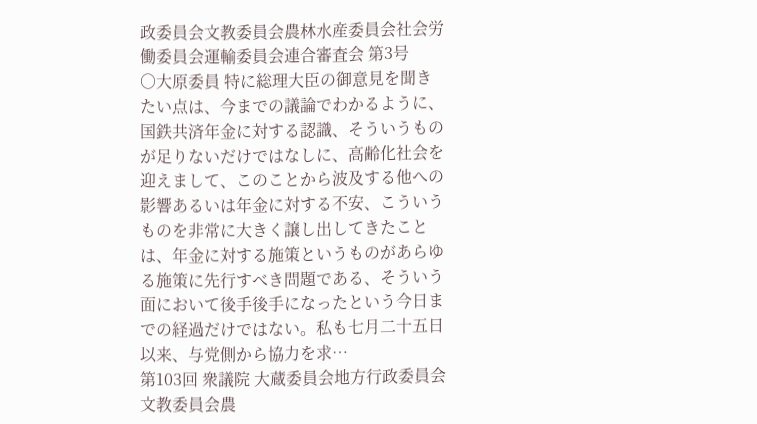政委員会文教委員会農林水産委員会社会労働委員会運輸委員会連合審査会 第3号
○大原委員 特に総理大臣の御意見を聞きたい点は、今までの議論でわかるように、国鉄共済年金に対する認識、そういうものが足りないだけではなしに、高齢化社会を迎えまして、このことから波及する他への影響あるいは年金に対する不安、こういうものを非常に大きく譲し出してきたことは、年金に対する施策というものがあらゆる施策に先行すべき問題である、そういう面において後手後手になったという今日までの経過だけではない。私も七月二十五日以来、与党側から協力を求…
第103回 衆議院 大蔵委員会地方行政委員会文教委員会農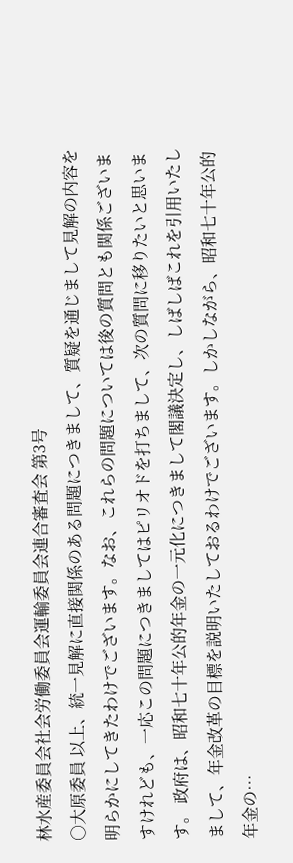林水産委員会社会労働委員会運輸委員会連合審査会 第3号
○大原委員 以上、統一見解に直接関係のある問題につきまして、質疑を通じまして見解の内容を明らかにしてきたわけでございます。なお、これらの問題については後の質問とも関係ございますけれども、一応この問題につきましてはピリオドを打ちまして、次の質問に移りたいと思います。 政府は、昭和七十年公的年金の一元化につきまして閣議決定し、しばしばこれを引用いたしまして、年金改革の目標を説明いたしておるわけでございます。しかしながら、昭和七十年公的年金の…